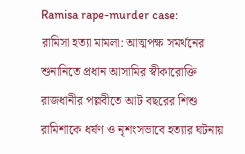Ramisa rape-murder case:
রামিসা হত্যা মামলা: আত্মপক্ষ সমর্থনের শুনানিতে প্রধান আসামির স্বীকারোক্তি
রাজধানীর পল্লবীতে আট বছরের শিশু রামিশাকে ধর্ষণ ও নৃশংসভাবে হত্যার ঘটনায়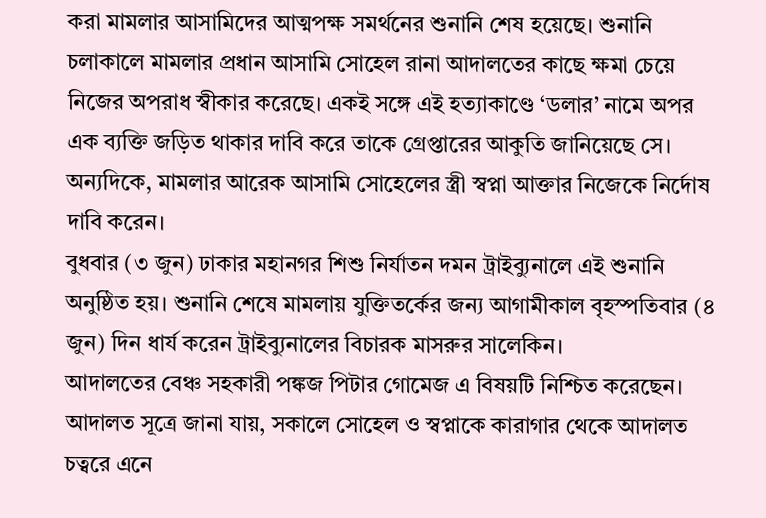করা মামলার আসামিদের আত্মপক্ষ সমর্থনের শুনানি শেষ হয়েছে। শুনানি চলাকালে মামলার প্রধান আসামি সোহেল রানা আদালতের কাছে ক্ষমা চেয়ে নিজের অপরাধ স্বীকার করেছে। একই সঙ্গে এই হত্যাকাণ্ডে ‘ডলার’ নামে অপর এক ব্যক্তি জড়িত থাকার দাবি করে তাকে গ্রেপ্তারের আকুতি জানিয়েছে সে। অন্যদিকে, মামলার আরেক আসামি সোহেলের স্ত্রী স্বপ্না আক্তার নিজেকে নির্দোষ দাবি করেন।
বুধবার (৩ জুন) ঢাকার মহানগর শিশু নির্যাতন দমন ট্রাইব্যুনালে এই শুনানি অনুষ্ঠিত হয়। শুনানি শেষে মামলায় যুক্তিতর্কের জন্য আগামীকাল বৃহস্পতিবার (৪ জুন) দিন ধার্য করেন ট্রাইব্যুনালের বিচারক মাসরুর সালেকিন।
আদালতের বেঞ্চ সহকারী পঙ্কজ পিটার গোমেজ এ বিষয়টি নিশ্চিত করেছেন।
আদালত সূত্রে জানা যায়, সকালে সোহেল ও স্বপ্নাকে কারাগার থেকে আদালত চত্বরে এনে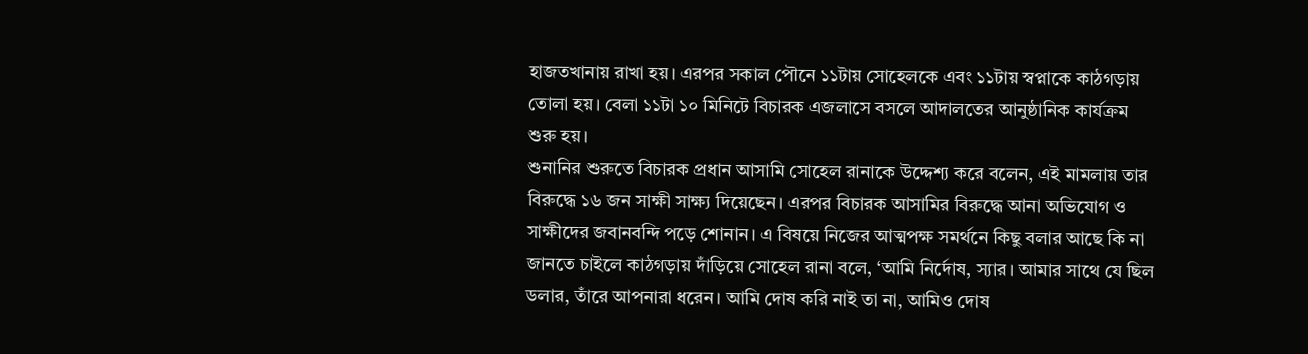হাজতখানায় রাখা হয়। এরপর সকাল পৌনে ১১টায় সোহেলকে এবং ১১টায় স্বপ্নাকে কাঠগড়ায় তোলা হয়। বেলা ১১টা ১০ মিনিটে বিচারক এজলাসে বসলে আদালতের আনুষ্ঠানিক কার্যক্রম শুরু হয়।
শুনানির শুরুতে বিচারক প্রধান আসামি সোহেল রানাকে উদ্দেশ্য করে বলেন, এই মামলায় তার বিরুদ্ধে ১৬ জন সাক্ষী সাক্ষ্য দিয়েছেন। এরপর বিচারক আসামির বিরুদ্ধে আনা অভিযোগ ও সাক্ষীদের জবানবন্দি পড়ে শোনান। এ বিষয়ে নিজের আত্মপক্ষ সমর্থনে কিছু বলার আছে কি না জানতে চাইলে কাঠগড়ায় দাঁড়িয়ে সোহেল রানা বলে, ‘আমি নির্দোষ, স্যার। আমার সাথে যে ছিল ডলার, তাঁরে আপনারা ধরেন। আমি দোষ করি নাই তা না, আমিও দোষ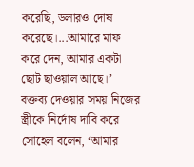করেছি, ডলারও দোষ করেছে।...আমারে মাফ করে দেন, আমার একটা ছোট ছাওয়াল আছে।’
বক্তব্য দেওয়ার সময় নিজের স্ত্রীকে নির্দোষ দাবি করে সোহেল বলেন, ‘আমার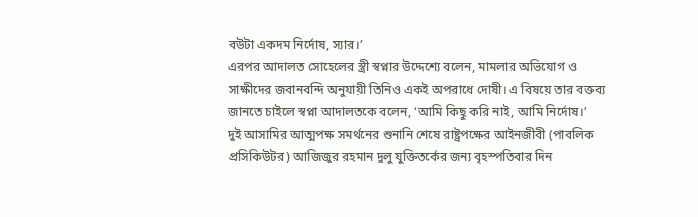বউটা একদম নির্দোষ, স্যার।’
এরপর আদালত সোহেলের স্ত্রী স্বপ্নার উদ্দেশ্যে বলেন, মামলার অভিযোগ ও সাক্ষীদের জবানবন্দি অনুযায়ী তিনিও একই অপরাধে দোষী। এ বিষয়ে তার বক্তব্য জানতে চাইলে স্বপ্না আদালতকে বলেন, ‘আমি কিছু করি নাই, আমি নির্দোষ।’
দুই আসামির আত্মপক্ষ সমর্থনের শুনানি শেষে রাষ্ট্রপক্ষের আইনজীবী (পাবলিক প্রসিকিউটর) আজিজুর রহমান দুলু যুক্তিতর্কের জন্য বৃহস্পতিবার দিন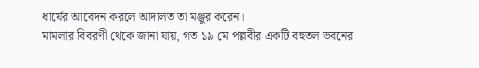ধার্যের আবেদন করলে আদালত তা মঞ্জুর করেন।
মামলার বিবরণী থেকে জানা যায়, গত ১৯ মে পল্লবীর একটি বহুতল ভবনের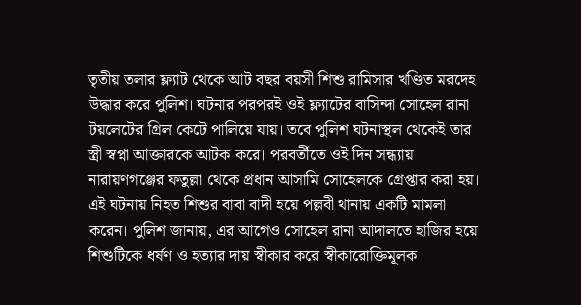তৃতীয় তলার ফ্ল্যাট থেকে আট বছর বয়সী শিশু রামিসার খণ্ডিত মরদেহ উদ্ধার করে পুলিশ। ঘটনার পরপরই ওই ফ্ল্যাটের বাসিন্দা সোহেল রানা টয়লেটের গ্রিল কেটে পালিয়ে যায়। তবে পুলিশ ঘটনাস্থল থেকেই তার স্ত্রী স্বপ্না আক্তারকে আটক করে। পরবর্তীতে ওই দিন সন্ধ্যায় নারায়ণগঞ্জের ফতুল্লা থেকে প্রধান আসামি সোহেলকে গ্রেপ্তার করা হয়।
এই ঘটনায় নিহত শিশুর বাবা বাদী হয়ে পল্লবী থানায় একটি মামলা করেন। পুলিশ জানায়, এর আগেও সোহেল রানা আদালতে হাজির হয়ে শিশুটিকে ধর্ষণ ও হত্যার দায় স্বীকার করে স্বীকারোক্তিমূলক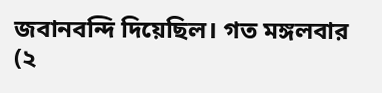জবানবন্দি দিয়েছিল। গত মঙ্গলবার (২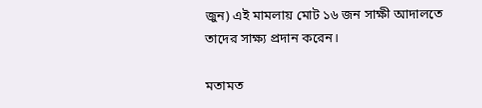জুন) এই মামলায় মোট ১৬ জন সাক্ষী আদালতে তাদের সাক্ষ্য প্রদান করেন।

মতামত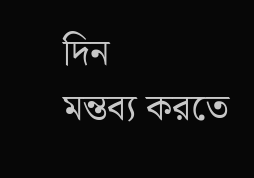দিন
মন্তব্য করতে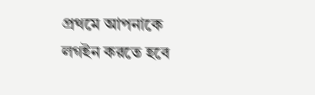প্রথমে আপনাকে লগইন করতে হবে